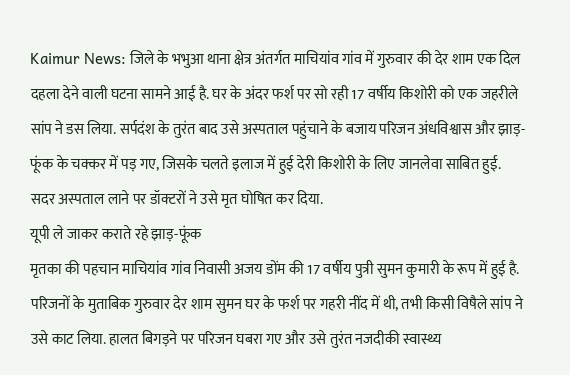Kaimur News: जिले के भभुआ थाना क्षेत्र अंतर्गत माचियांव गांव में गुरुवार की देर शाम एक दिल दहला देने वाली घटना सामने आई है. घर के अंदर फर्श पर सो रही 17 वर्षीय किशोरी को एक जहरीले सांप ने डस लिया. सर्पदंश के तुरंत बाद उसे अस्पताल पहुंचाने के बजाय परिजन अंधविश्वास और झाड़-फूंक के चक्कर में पड़ गए, जिसके चलते इलाज में हुई देरी किशोरी के लिए जानलेवा साबित हुई. सदर अस्पताल लाने पर डॉक्टरों ने उसे मृत घोषित कर दिया.
यूपी ले जाकर कराते रहे झाड़-फूंक
मृतका की पहचान माचियांव गांव निवासी अजय डोंम की 17 वर्षीय पुत्री सुमन कुमारी के रूप में हुई है. परिजनों के मुताबिक गुरुवार देर शाम सुमन घर के फर्श पर गहरी नींद में थी, तभी किसी विषैले सांप ने उसे काट लिया. हालत बिगड़ने पर परिजन घबरा गए और उसे तुरंत नजदीकी स्वास्थ्य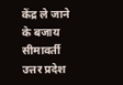केंद्र ले जाने के बजाय सीमावर्ती उत्तर प्रदेश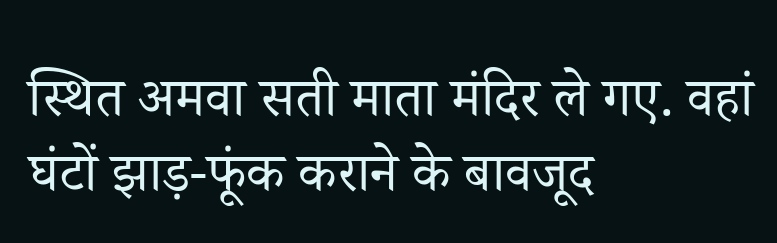स्थित अमवा सती माता मंदिर ले गए. वहां घंटों झाड़-फूंक कराने के बावजूद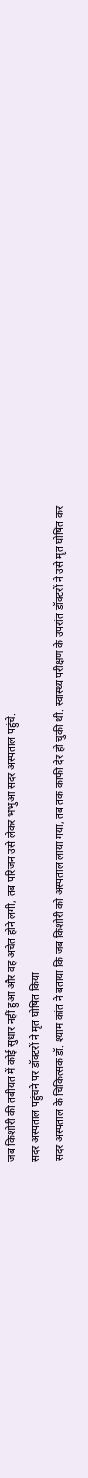जब किशोरी की तबीयत में कोई सुधार नहीं हुआ और वह अचेत होने लगी, तब परिजन उसे लेकर भभुआ सदर अस्पताल पहुंचे.
सदर अस्पताल पहुंचने पर डॉक्टरों ने मृत घोषित किया
सदर अस्पताल के चिकित्सक डॉ. श्याम कांत ने बताया कि जब किशोरी को अस्पताल लाया गया, तब तक काफी देर हो चुकी थी. स्वास्थ्य परीक्षण के उपरांत डॉक्टरों ने उसे मृत घोषित कर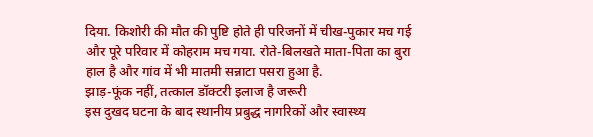दिया. किशोरी की मौत की पुष्टि होते ही परिजनों में चीख-पुकार मच गई और पूरे परिवार में कोहराम मच गया. रोते-बिलखते माता-पिता का बुरा हाल है और गांव में भी मातमी सन्नाटा पसरा हुआ है.
झाड़-फूंक नहीं, तत्काल डॉक्टरी इलाज है जरूरी
इस दुखद घटना के बाद स्थानीय प्रबुद्ध नागरिकों और स्वास्थ्य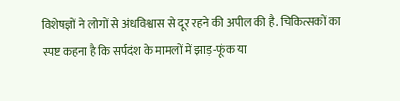विशेषज्ञों ने लोगों से अंधविश्वास से दूर रहने की अपील की है. चिकित्सकों का स्पष्ट कहना है कि सर्पदंश के मामलों में झाड़-फूंक या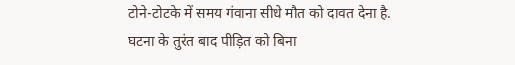टोने-टोटके में समय गंवाना सीधे मौत को दावत देना है. घटना के तुरंत बाद पीड़ित को बिना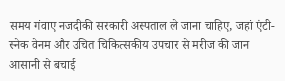समय गंवाए नजदीकी सरकारी अस्पताल ले जाना चाहिए, जहां एंटी-स्नेक वेनम और उचित चिकित्सकीय उपचार से मरीज की जान आसानी से बचाई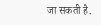जा सकती है.